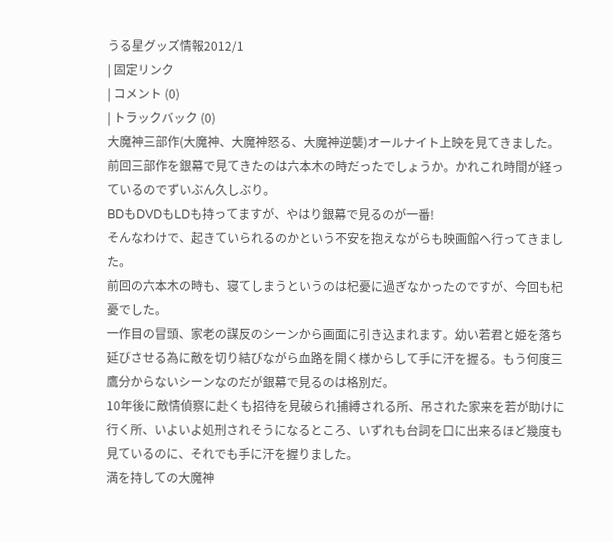うる星グッズ情報2012/1
| 固定リンク
| コメント (0)
| トラックバック (0)
大魔神三部作(大魔神、大魔神怒る、大魔神逆襲)オールナイト上映を見てきました。
前回三部作を銀幕で見てきたのは六本木の時だったでしょうか。かれこれ時間が経っているのでずいぶん久しぶり。
BDもDVDもLDも持ってますが、やはり銀幕で見るのが一番!
そんなわけで、起きていられるのかという不安を抱えながらも映画館へ行ってきました。
前回の六本木の時も、寝てしまうというのは杞憂に過ぎなかったのですが、今回も杞憂でした。
一作目の冒頭、家老の謀反のシーンから画面に引き込まれます。幼い若君と姫を落ち延びさせる為に敵を切り結びながら血路を開く様からして手に汗を握る。もう何度三鷹分からないシーンなのだが銀幕で見るのは格別だ。
10年後に敵情偵察に赴くも招待を見破られ捕縛される所、吊された家来を若が助けに行く所、いよいよ処刑されそうになるところ、いずれも台詞を口に出来るほど幾度も見ているのに、それでも手に汗を握りました。
満を持しての大魔神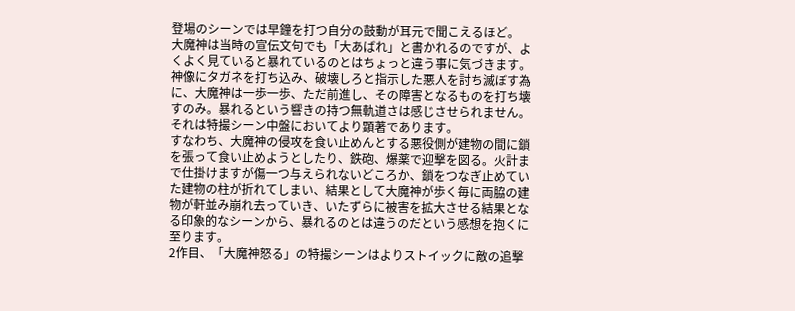登場のシーンでは早鐘を打つ自分の鼓動が耳元で聞こえるほど。
大魔神は当時の宣伝文句でも「大あばれ」と書かれるのですが、よくよく見ていると暴れているのとはちょっと違う事に気づきます。
神像にタガネを打ち込み、破壊しろと指示した悪人を討ち滅ぼす為に、大魔神は一歩一歩、ただ前進し、その障害となるものを打ち壊すのみ。暴れるという響きの持つ無軌道さは感じさせられません。
それは特撮シーン中盤においてより顕著であります。
すなわち、大魔神の侵攻を食い止めんとする悪役側が建物の間に鎖を張って食い止めようとしたり、鉄砲、爆薬で迎撃を図る。火計まで仕掛けますが傷一つ与えられないどころか、鎖をつなぎ止めていた建物の柱が折れてしまい、結果として大魔神が歩く毎に両脇の建物が軒並み崩れ去っていき、いたずらに被害を拡大させる結果となる印象的なシーンから、暴れるのとは違うのだという感想を抱くに至ります。
2作目、「大魔神怒る」の特撮シーンはよりストイックに敵の追撃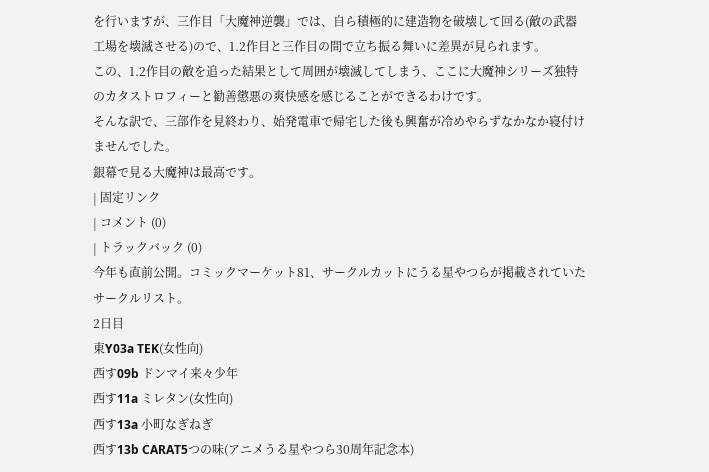を行いますが、三作目「大魔神逆襲」では、自ら積極的に建造物を破壊して回る(敵の武器工場を壊滅させる)ので、1.2作目と三作目の間で立ち振る舞いに差異が見られます。
この、1.2作目の敵を追った結果として周囲が壊滅してしまう、ここに大魔神シリーズ独特のカタストロフィーと勧善懲悪の爽快感を感じることができるわけです。
そんな訳で、三部作を見終わり、始発電車で帰宅した後も興奮が冷めやらずなかなか寝付けませんでした。
銀幕で見る大魔神は最高です。
| 固定リンク
| コメント (0)
| トラックバック (0)
今年も直前公開。コミックマーケット81、サークルカットにうる星やつらが掲載されていたサークルリスト。
2日目
東Y03a TEK(女性向)
西す09b ドンマイ来々少年
西す11a ミレタン(女性向)
西す13a 小町なぎねぎ
西す13b CARAT5つの味(アニメうる星やつら30周年記念本)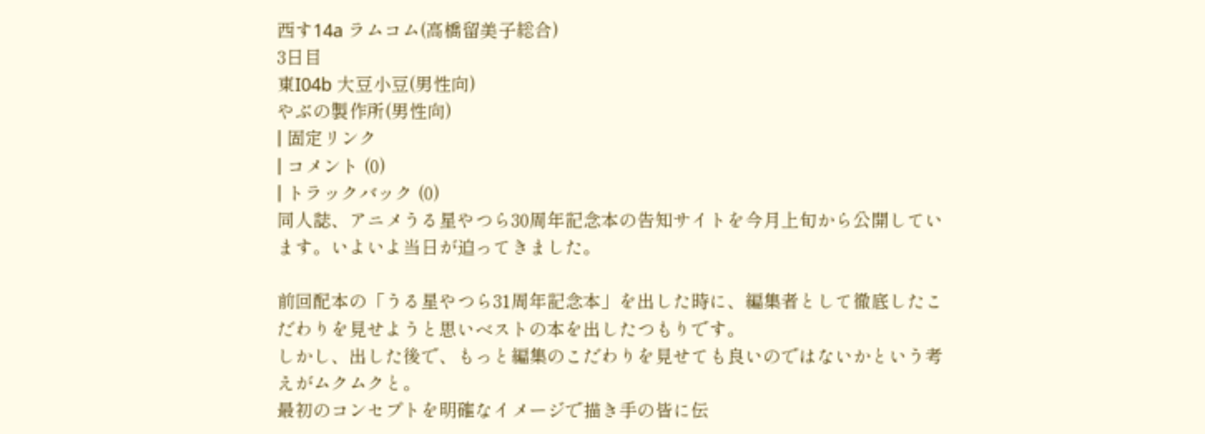西す14a ラムコム(高橋留美子総合)
3日目
東I04b 大豆小豆(男性向)
やぶの製作所(男性向)
| 固定リンク
| コメント (0)
| トラックバック (0)
同人誌、アニメうる星やつら30周年記念本の告知サイトを今月上旬から公開しています。いよいよ当日が迫ってきました。

前回配本の「うる星やつら31周年記念本」を出した時に、編集者として徹底したこだわりを見せようと思いベストの本を出したつもりです。
しかし、出した後で、もっと編集のこだわりを見せても良いのではないかという考えがムクムクと。
最初のコンセプトを明確なイメージで描き手の皆に伝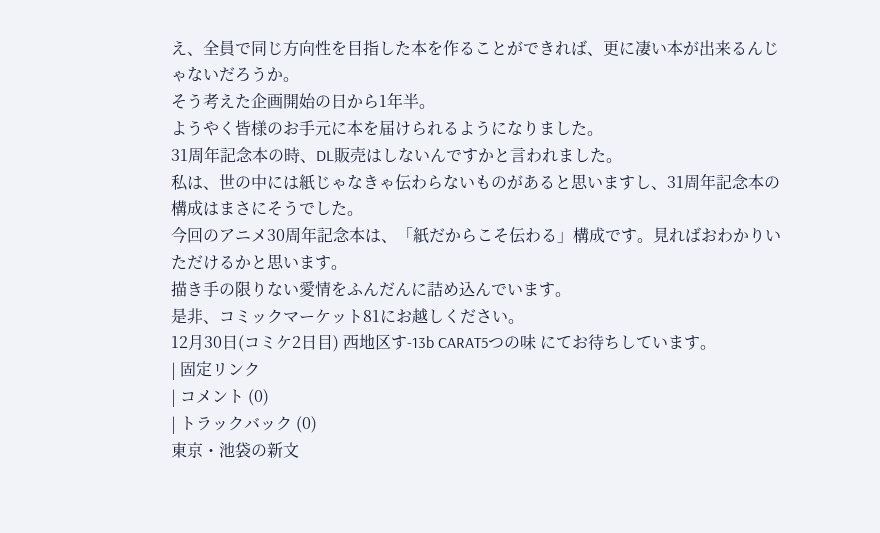え、全員で同じ方向性を目指した本を作ることができれば、更に凄い本が出来るんじゃないだろうか。
そう考えた企画開始の日から1年半。
ようやく皆様のお手元に本を届けられるようになりました。
31周年記念本の時、DL販売はしないんですかと言われました。
私は、世の中には紙じゃなきゃ伝わらないものがあると思いますし、31周年記念本の構成はまさにそうでした。
今回のアニメ30周年記念本は、「紙だからこそ伝わる」構成です。見ればおわかりいただけるかと思います。
描き手の限りない愛情をふんだんに詰め込んでいます。
是非、コミックマーケット81にお越しください。
12月30日(コミケ2日目) 西地区す-13b CARAT5つの味 にてお待ちしています。
| 固定リンク
| コメント (0)
| トラックバック (0)
東京・池袋の新文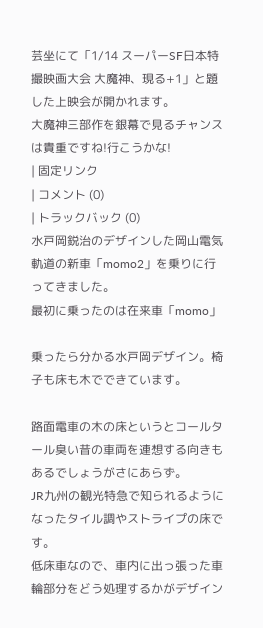芸坐にて「1/14 スーパーSF日本特撮映画大会 大魔神、現る+1」と題した上映会が開かれます。
大魔神三部作を銀幕で見るチャンスは貴重ですね!行こうかな!
| 固定リンク
| コメント (0)
| トラックバック (0)
水戸岡鋭治のデザインした岡山電気軌道の新車「momo2」を乗りに行ってきました。
最初に乗ったのは在来車「momo」

乗ったら分かる水戸岡デザイン。椅子も床も木でできています。

路面電車の木の床というとコールタール臭い昔の車両を連想する向きもあるでしょうがさにあらず。
JR九州の観光特急で知られるようになったタイル調やストライプの床です。
低床車なので、車内に出っ張った車輪部分をどう処理するかがデザイン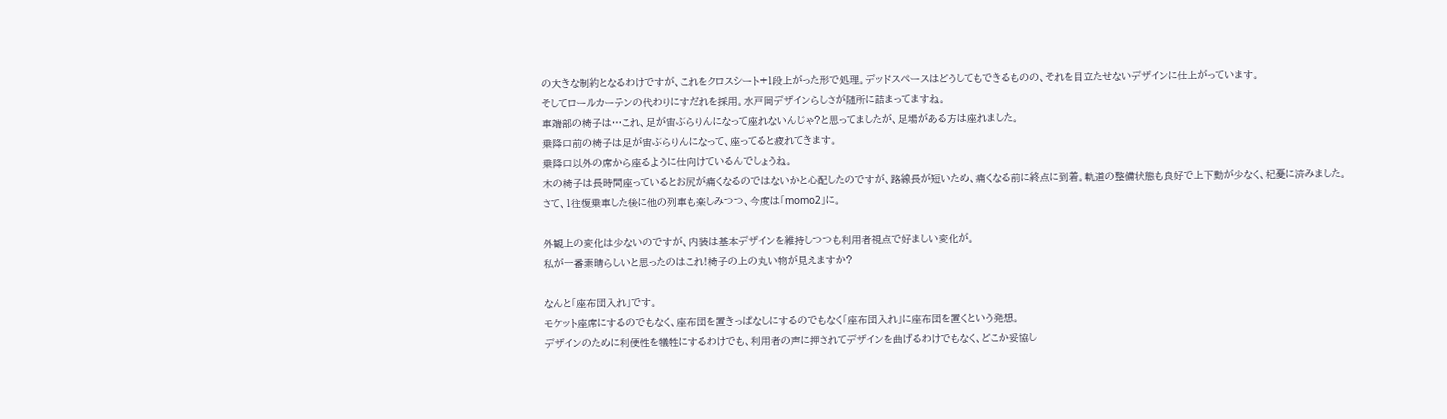の大きな制約となるわけですが、これをクロスシート+1段上がった形で処理。デッドスペースはどうしてもできるものの、それを目立たせないデザインに仕上がっています。
そしてロールカーテンの代わりにすだれを採用。水戸岡デザインらしさが随所に詰まってますね。
車端部の椅子は…これ、足が宙ぶらりんになって座れないんじゃ?と思ってましたが、足場がある方は座れました。
乗降口前の椅子は足が宙ぶらりんになって、座ってると疲れてきます。
乗降口以外の席から座るように仕向けているんでしょうね。
木の椅子は長時間座っているとお尻が痛くなるのではないかと心配したのですが、路線長が短いため、痛くなる前に終点に到着。軌道の整備状態も良好で上下動が少なく、杞憂に済みました。
さて、1往復乗車した後に他の列車も楽しみつつ、今度は「momo2」に。

外観上の変化は少ないのですが、内装は基本デザインを維持しつつも利用者視点で好ましい変化が。
私が一番素晴らしいと思ったのはこれ!椅子の上の丸い物が見えますか?

なんと「座布団入れ」です。
モケット座席にするのでもなく、座布団を置きっぱなしにするのでもなく「座布団入れ」に座布団を置くという発想。
デザインのために利便性を犠牲にするわけでも、利用者の声に押されてデザインを曲げるわけでもなく、どこか妥協し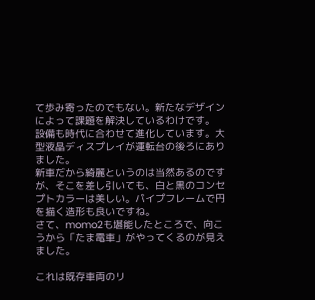て歩み寄ったのでもない。新たなデザインによって課題を解決しているわけです。
設備も時代に合わせて進化しています。大型液晶ディスプレイが運転台の後ろにありました。
新車だから綺麗というのは当然あるのですが、そこを差し引いても、白と黒のコンセプトカラーは美しい。パイプフレームで円を描く造形も良いですね。
さて、momo2も堪能したところで、向こうから「たま電車」がやってくるのが見えました。

これは既存車両のリ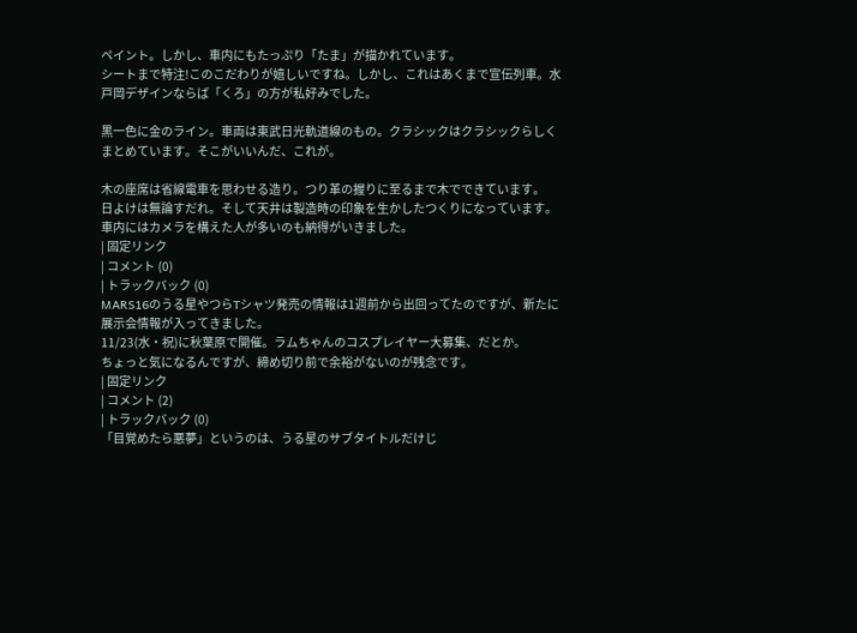ペイント。しかし、車内にもたっぷり「たま」が描かれています。
シートまで特注!このこだわりが嬉しいですね。しかし、これはあくまで宣伝列車。水戸岡デザインならば「くろ」の方が私好みでした。

黒一色に金のライン。車両は東武日光軌道線のもの。クラシックはクラシックらしくまとめています。そこがいいんだ、これが。

木の座席は省線電車を思わせる造り。つり革の握りに至るまで木でできています。
日よけは無論すだれ。そして天井は製造時の印象を生かしたつくりになっています。
車内にはカメラを構えた人が多いのも納得がいきました。
| 固定リンク
| コメント (0)
| トラックバック (0)
MARS16のうる星やつらTシャツ発売の情報は1週前から出回ってたのですが、新たに展示会情報が入ってきました。
11/23(水・祝)に秋葉原で開催。ラムちゃんのコスプレイヤー大募集、だとか。
ちょっと気になるんですが、締め切り前で余裕がないのが残念です。
| 固定リンク
| コメント (2)
| トラックバック (0)
「目覚めたら悪夢」というのは、うる星のサブタイトルだけじ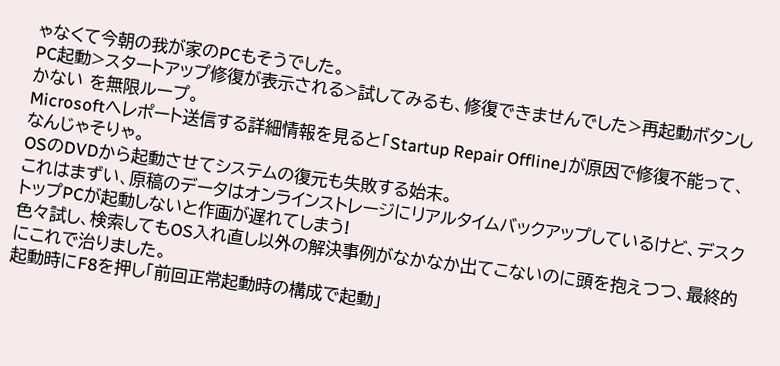ゃなくて今朝の我が家のPCもそうでした。
PC起動>スタートアップ修復が表示される>試してみるも、修復できませんでした>再起動ボタンしかない を無限ループ。
Microsoftへレポート送信する詳細情報を見ると「Startup Repair Offline」が原因で修復不能って、なんじゃそりゃ。
OSのDVDから起動させてシステムの復元も失敗する始末。
これはまずい、原稿のデータはオンラインストレージにリアルタイムバックアップしているけど、デスクトップPCが起動しないと作画が遅れてしまう!
色々試し、検索してもOS入れ直し以外の解決事例がなかなか出てこないのに頭を抱えつつ、最終的にこれで治りました。
起動時にF8を押し「前回正常起動時の構成で起動」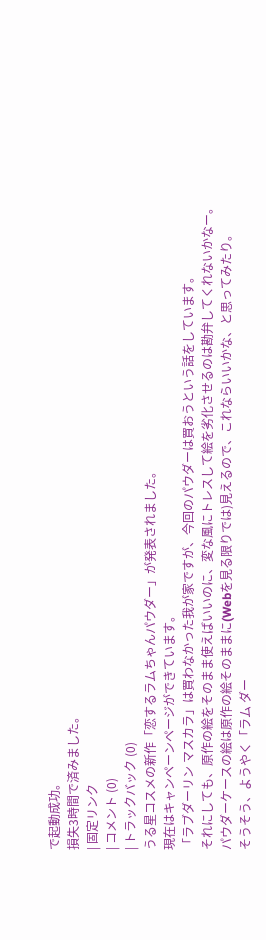で起動成功。
損失3時間で済みました。
| 固定リンク
| コメント (0)
| トラックバック (0)
うる星コスメの新作「恋するラムちゃんパウダー」が発表されました。
現在はキャンペーンページができています。
「ラブダーリン マスカラ」は買わなかった我が家ですが、今回のパウダーは買おうという話をしています。
それにしても、原作の絵をそのまま使えばいいのに、変な風にトレスして絵を劣化させるのは勘弁してくれないかなー。
パウダーケースの絵は原作の絵そのままに(Webを見る限りでは)見えるので、これならいいかな、と思ってみたり。
そうそう、ようやく「ラム ダー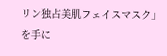リン独占美肌フェイスマスク」を手に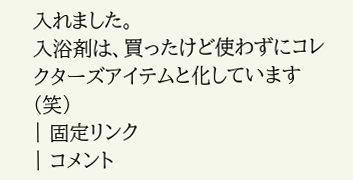入れました。
入浴剤は、買ったけど使わずにコレクターズアイテムと化しています(笑)
| 固定リンク
| コメント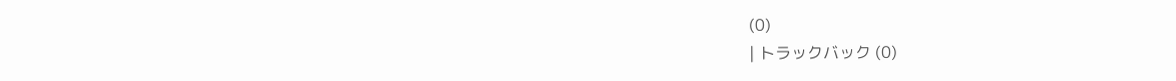(0)
| トラックバック (0)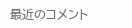最近のコメント